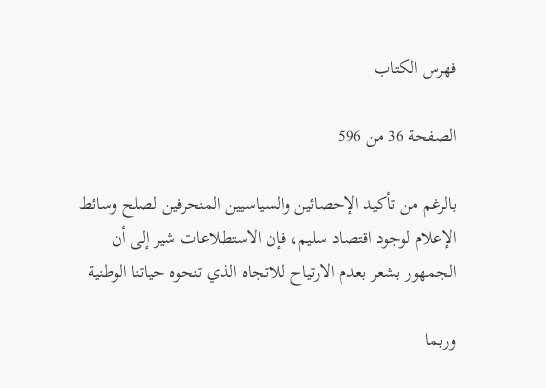فهرس الكتاب

الصفحة 36 من 596

بالرغم من تأكيد الإحصائين والسياسيين المنحرفين لصلح وسائط الإعلام لوجود اقتصاد سليم، فإن الاستطلاعات شير إلى أن الجمهور بشعر بعدم الارتياح للاتجاه الذي تنحوه حياتنا الوطنية

وربما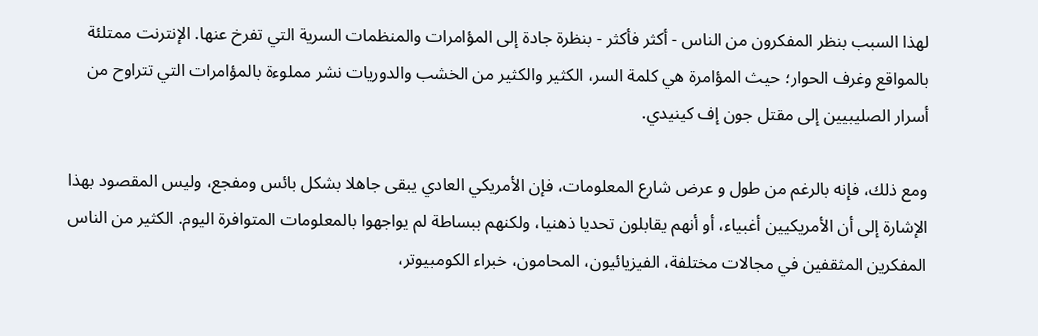لهذا السبب بنظر المفكرون من الناس - أكثر فأكثر - بنظرة جادة إلى المؤامرات والمنظمات السرية التي تفرخ عنها. الإنترنت ممتلئة بالمواقع وغرف الحوار؛ حيث المؤامرة هي كلمة السر، الكثير والكثير من الخشب والدوريات نشر مملوءة بالمؤامرات التي تتراوح من أسرار الصليبيين إلى مقتل جون إف كينيدي.

ومع ذلك، فإنه بالرغم من طول و عرض شارع المعلومات، فإن الأمريكي العادي يبقى جاهلا بشكل بائس ومفجع، وليس المقصود بهذا الإشارة إلى أن الأمريكيين أغبياء، أو أنهم يقابلون تحديا ذهنيا، ولكنهم ببساطة لم يواجهوا بالمعلومات المتوافرة اليوم. الكثير من الناس المفكرين المثقفين في مجالات مختلفة، الفيزيائيون، المحامون، خبراء الكومبيوتر،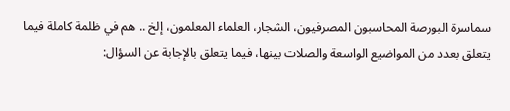سماسرة البورصة المحاسبون المصرفيون، الشجار، العلماء المعلمون، إلخ .. هم في ظلمة كاملة فيما يتعلق بعدد من المواضيع الواسعة والصلات بينها، فيما يتعلق بالإجابة عن السؤال: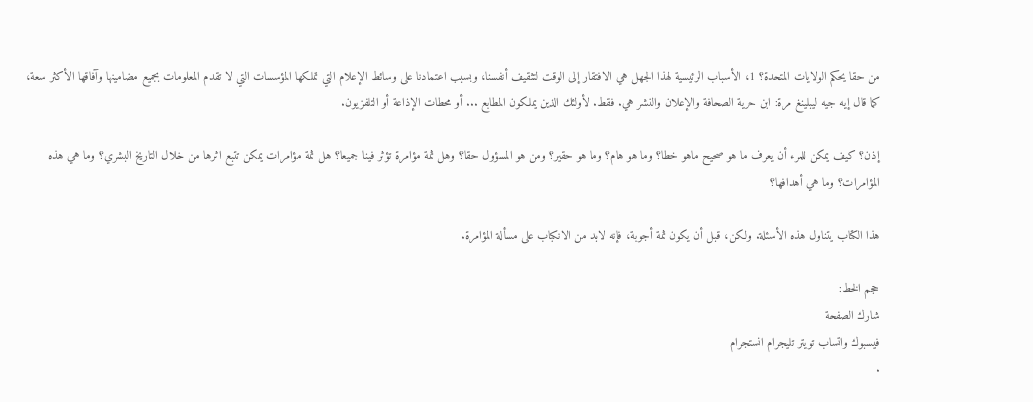من حقا يحكم الولايات المتحدة؟ 1، الأسباب الرئيسية لهذا الجهل هي الافتقار إلى الوقت لتثقيف أنفسنا، وبسبب اعتمادنا على وسائط الإعلام التي تملكها المؤسسات التي لا تقدم المعلومات بجميع مضامينها وآفاقها الأكثر سعة، كما قال إيه جيه ليبلينغ مرة: ابن حرية الصحافة والإعلان والنشر هي. فقط. لأولئك الذين يملكون المطابع ... أو محطات الإذاعة أو التلفزيون.

إذن؟ كيف يمكن للمرء أن يعرف ما هو صحيح ماهو خطا؟ وما هو هام؟ وما هو حقير؟ ومن هو المسؤول حقا؟ وهل ثمة مؤامرة تؤثر فينا جميعا؟ هل ثمة مؤامرات يمكن تتبع اثرها من خلال التاريخ البشري؟ وما هي هذه المؤامرات؟ وما هي أهدافها؟

هذا الكتاب يتناول هذه الأسئلة. ولكن، قبل أن يكون ثمة أجوبة، فإنه لابد من الانكباب على مسألة المؤامرة.

حجم الخط:
شارك الصفحة
فيسبوك واتساب تويتر تليجرام انستجرام
.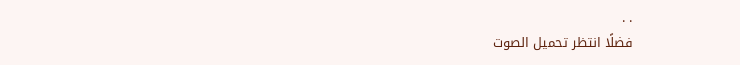. .
فضلًا انتظر تحميل الصوت